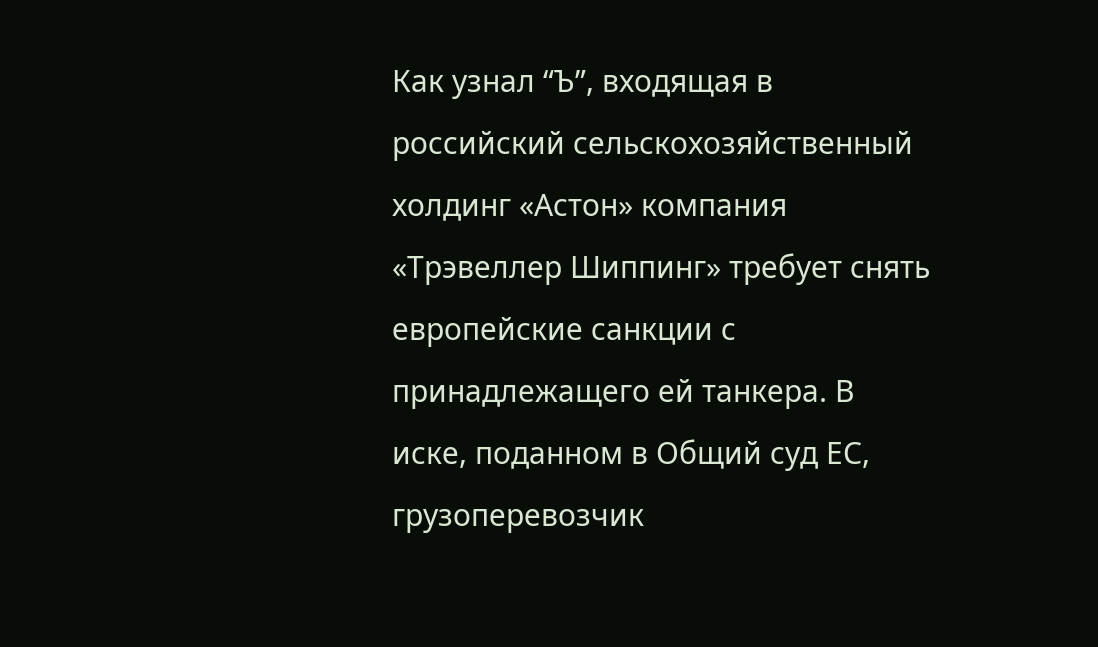Как узнал “Ъ”, входящая в российский сельскохозяйственный холдинг «Астон» компания «Трэвеллер Шиппинг» требует снять европейские санкции с принадлежащего ей танкера. В иске, поданном в Общий суд ЕС, грузоперевозчик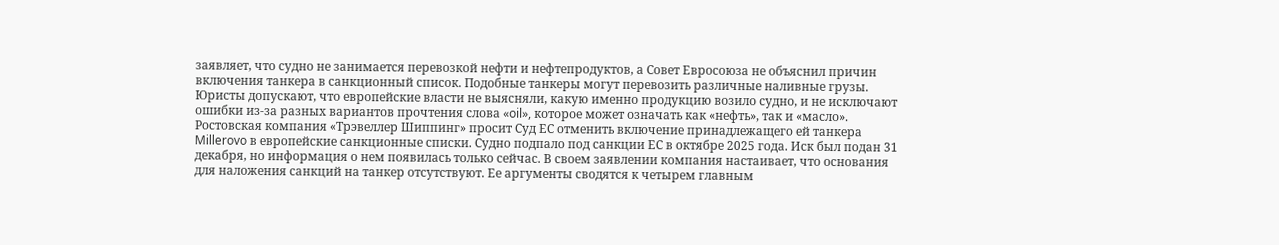заявляет, что судно не занимается перевозкой нефти и нефтепродуктов, а Совет Евросоюза не объяснил причин включения танкера в санкционный список. Подобные танкеры могут перевозить различные наливные грузы. Юристы допускают, что европейские власти не выясняли, какую именно продукцию возило судно, и не исключают ошибки из-за разных вариантов прочтения слова «oil», которое может означать как «нефть», так и «масло».
Ростовская компания «Трэвеллер Шиппинг» просит Суд ЕС отменить включение принадлежащего ей танкера Millerovo в европейские санкционные списки. Судно подпало под санкции ЕС в октябре 2025 года. Иск был подан 31 декабря, но информация о нем появилась только сейчас. В своем заявлении компания настаивает, что основания для наложения санкций на танкер отсутствуют. Ее аргументы сводятся к четырем главным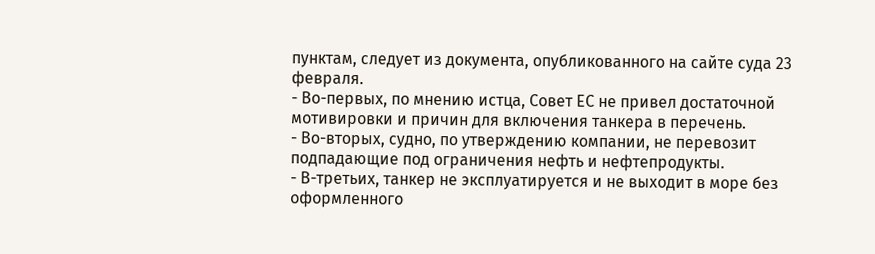пунктам, следует из документа, опубликованного на сайте суда 23 февраля.
- Во-первых, по мнению истца, Совет ЕС не привел достаточной мотивировки и причин для включения танкера в перечень.
- Во-вторых, судно, по утверждению компании, не перевозит подпадающие под ограничения нефть и нефтепродукты.
- В-третьих, танкер не эксплуатируется и не выходит в море без оформленного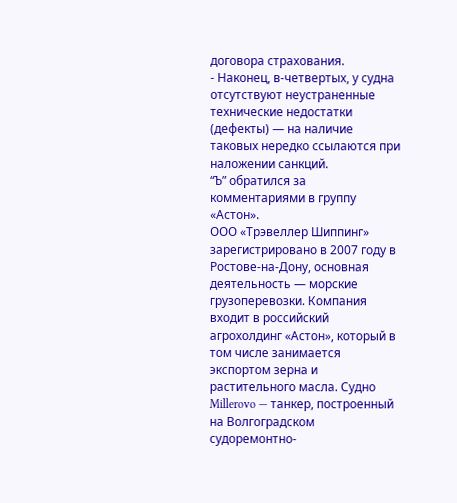договора страхования.
- Наконец, в-четвертых, у судна отсутствуют неустраненные технические недостатки (дефекты) — на наличие таковых нередко ссылаются при наложении санкций.
“Ъ” обратился за комментариями в группу «Астон».
ООО «Трэвеллер Шиппинг» зарегистрировано в 2007 году в Ростове-на-Дону, основная деятельность — морские грузоперевозки. Компания входит в российский агрохолдинг «Астон», который в том числе занимается экспортом зерна и растительного масла. Судно Millerovo — танкер, построенный на Волгоградском судоремонтно-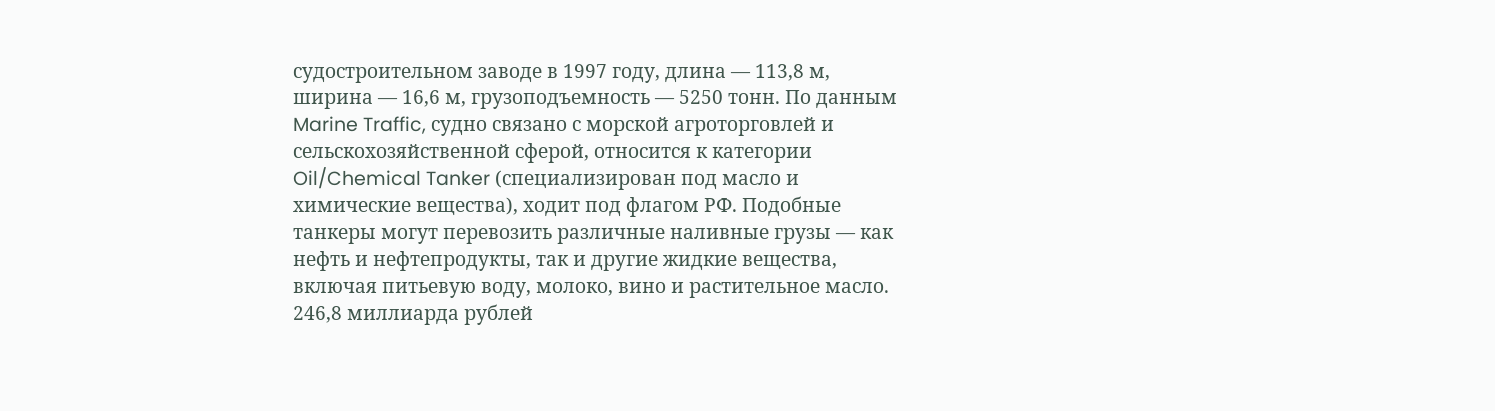судостроительном заводе в 1997 году, длина — 113,8 м, ширина — 16,6 м, грузоподъемность — 5250 тонн. По данным Marine Traffic, судно связано с морской агроторговлей и сельскохозяйственной сферой, относится к категории Oil/Chemical Tanker (специализирован под масло и химические вещества), ходит под флагом РФ. Подобные танкеры могут перевозить различные наливные грузы — как нефть и нефтепродукты, так и другие жидкие вещества, включая питьевую воду, молоко, вино и растительное масло.
246,8 миллиарда рублей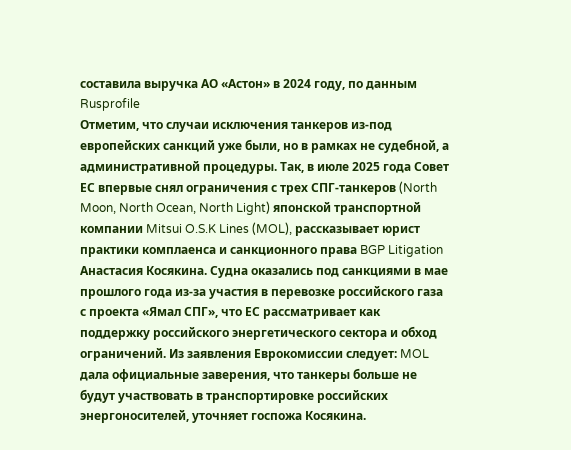составила выручка АО «Астон» в 2024 году, по данным Rusprofile
Отметим, что случаи исключения танкеров из-под европейских санкций уже были, но в рамках не судебной, а административной процедуры. Так, в июле 2025 года Совет ЕС впервые снял ограничения с трех СПГ-танкеров (North Moon, North Ocean, North Light) японской транспортной компании Mitsui O.S.K Lines (MOL), рассказывает юрист практики комплаенса и санкционного права BGP Litigation Анастасия Косякина. Судна оказались под санкциями в мае прошлого года из-за участия в перевозке российского газа с проекта «Ямал СПГ», что ЕС рассматривает как поддержку российского энергетического сектора и обход ограничений. Из заявления Еврокомиссии следует: MOL дала официальные заверения, что танкеры больше не будут участвовать в транспортировке российских энергоносителей, уточняет госпожа Косякина.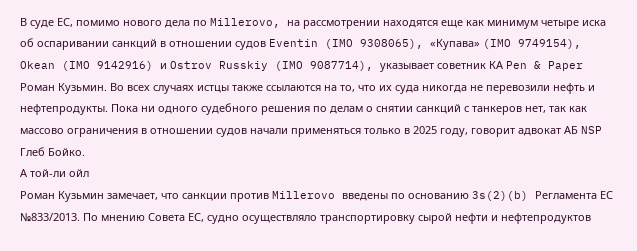В суде ЕС, помимо нового дела по Millerovo, на рассмотрении находятся еще как минимум четыре иска об оспаривании санкций в отношении судов Eventin (IMO 9308065), «Купава» (IMO 9749154), Okean (IMO 9142916) и Ostrov Russkiy (IMO 9087714), указывает советник КА Pen & Paper Роман Кузьмин. Во всех случаях истцы также ссылаются на то, что их суда никогда не перевозили нефть и нефтепродукты. Пока ни одного судебного решения по делам о снятии санкций с танкеров нет, так как массово ограничения в отношении судов начали применяться только в 2025 году, говорит адвокат АБ NSP Глеб Бойко.
А той-ли ойл
Роман Кузьмин замечает, что санкции против Millerovo введены по основанию 3s(2)(b) Регламента ЕС №833/2013. По мнению Совета ЕС, судно осуществляло транспортировку сырой нефти и нефтепродуктов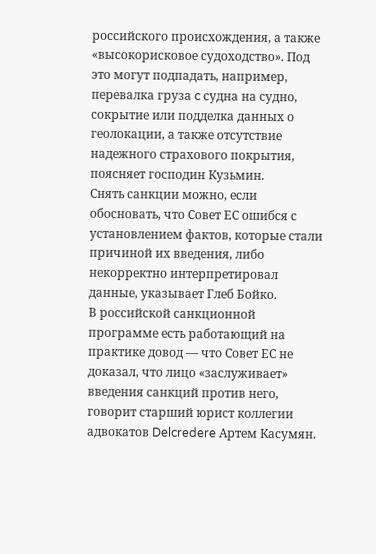российского происхождения, а также «высокорисковое судоходство». Под это могут подпадать, например, перевалка груза c судна на судно, cокрытие или подделка данных о геолокации, а также отсутствие надежного страхового покрытия, поясняет господин Кузьмин.
Снять санкции можно, если обосновать, что Совет ЕС ошибся с установлением фактов, которые стали причиной их введения, либо некорректно интерпретировал данные, указывает Глеб Бойко.
В российской санкционной программе есть работающий на практике довод — что Совет ЕС не доказал, что лицо «заслуживает» введения санкций против него, говорит старший юрист коллегии адвокатов Delcredere Артем Касумян.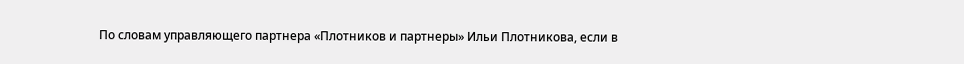По словам управляющего партнера «Плотников и партнеры» Ильи Плотникова, если в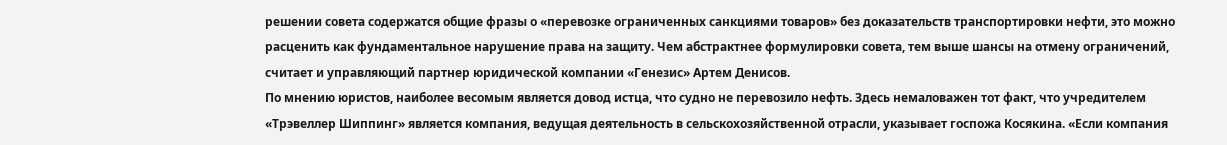решении совета содержатся общие фразы о «перевозке ограниченных санкциями товаров» без доказательств транспортировки нефти, это можно расценить как фундаментальное нарушение права на защиту. Чем абстрактнее формулировки совета, тем выше шансы на отмену ограничений, считает и управляющий партнер юридической компании «Генезис» Артем Денисов.
По мнению юристов, наиболее весомым является довод истца, что судно не перевозило нефть. Здесь немаловажен тот факт, что учредителем «Трэвеллер Шиппинг» является компания, ведущая деятельность в сельскохозяйственной отрасли, указывает госпожа Косякина. «Если компания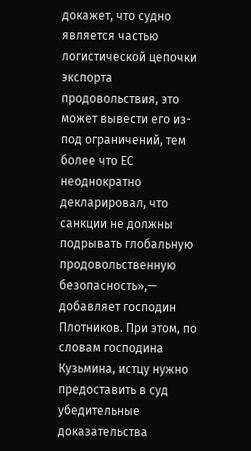докажет, что судно является частью логистической цепочки экспорта продовольствия, это может вывести его из-под ограничений, тем более что ЕС неоднократно декларировал, что санкции не должны подрывать глобальную продовольственную безопасность»,— добавляет господин Плотников. При этом, по словам господина Кузьмина, истцу нужно предоставить в суд убедительные доказательства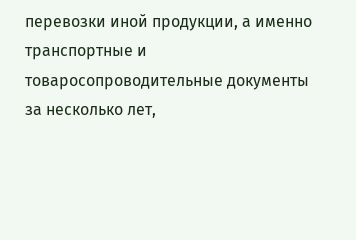перевозки иной продукции, а именно транспортные и товаросопроводительные документы за несколько лет,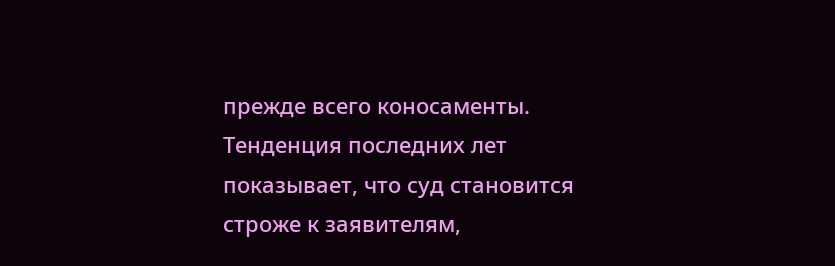прежде всего коносаменты. Тенденция последних лет показывает, что суд становится строже к заявителям,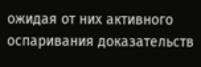ожидая от них активного оспаривания доказательств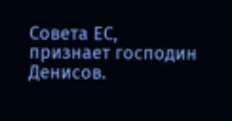Совета ЕС, признает господин Денисов.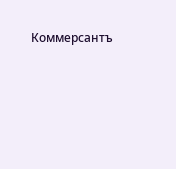Коммерсантъ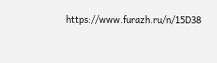https://www.furazh.ru/n/15D38